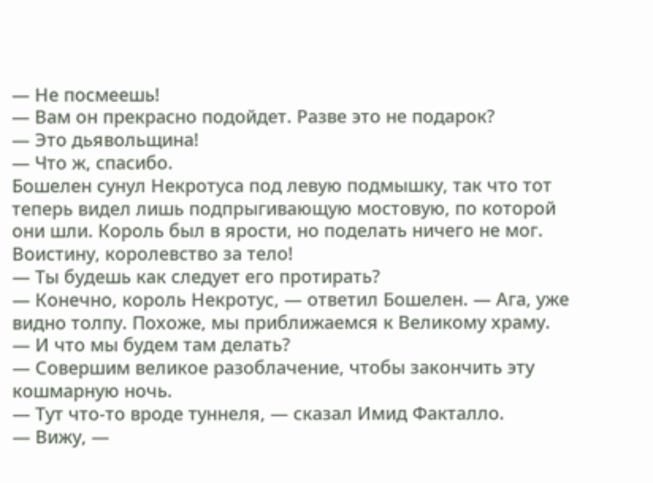— Не посмеешь!
— Вам он прекрасно подойдет. Разве это не подарок?
— Это дьявольщина!
— Что ж, спасибо.
Бошелен сунул Некротуса под левую подмышку, так что тот теперь видел лишь подпрыгивающую мостовую, по которой они шли. Король был в ярости, но поделать ничего не мог. Воистину, королевство за тело!
— Ты будешь как следует его протирать?
— Конечно, король Некротус, — ответил Бошелен. — Ага, уже видно толпу. Похоже, мы приближаемся к Великому храму.
— И что мы будем там делать?
— Совершим великое разоблачение, чтобы закончить эту кошмарную ночь.
— Тут что-то вроде туннеля, — сказал Имид Факталло.
— Вижу, —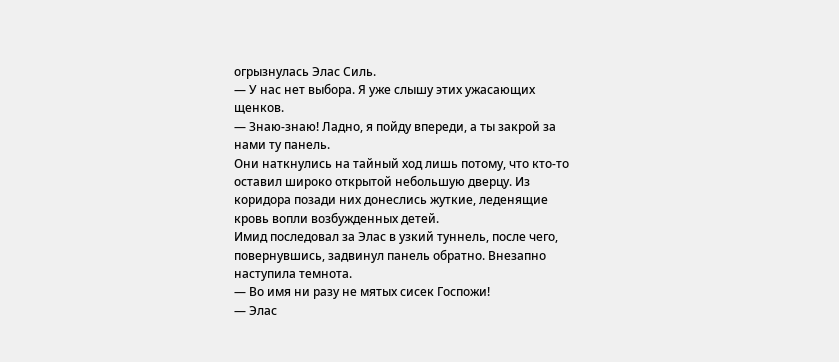огрызнулась Элас Силь.
— У нас нет выбора. Я уже слышу этих ужасающих щенков.
— Знаю-знаю! Ладно, я пойду впереди, а ты закрой за нами ту панель.
Они наткнулись на тайный ход лишь потому, что кто-то оставил широко открытой небольшую дверцу. Из коридора позади них донеслись жуткие, леденящие кровь вопли возбужденных детей.
Имид последовал за Элас в узкий туннель, после чего, повернувшись, задвинул панель обратно. Внезапно наступила темнота.
— Во имя ни разу не мятых сисек Госпожи!
— Элас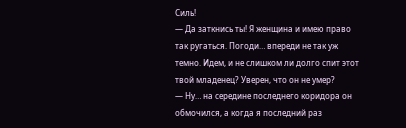Силь!
— Да заткнись ты! Я женщина и имею право так ругаться. Погоди… впереди не так уж темно. Идем, и не слишком ли долго спит этот твой младенец? Уверен, что он не умер?
— Ну… на середине последнего коридора он обмочился, а когда я последний раз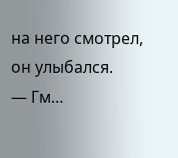на него смотрел, он улыбался.
— Гм…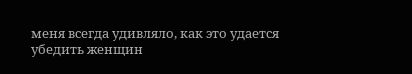меня всегда удивляло, как это удается убедить женщин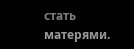стать матерями.